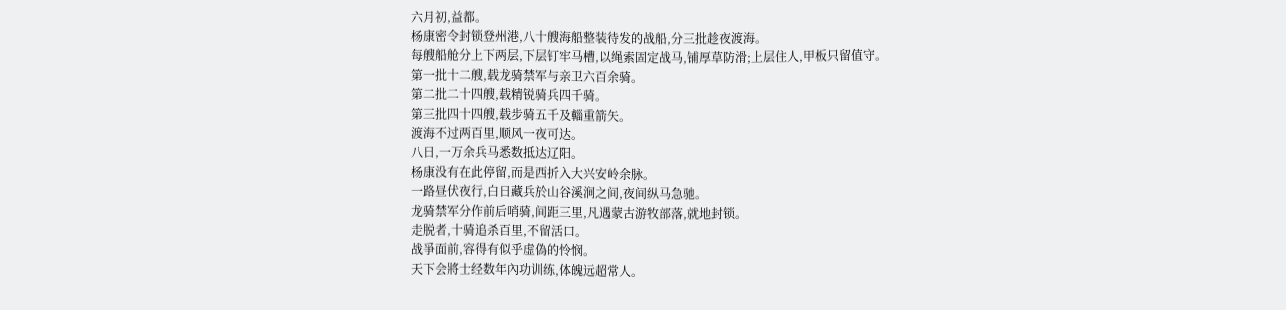六月初,益都。
杨康密令封锁登州港,八十艘海船整装待发的战船,分三批趁夜渡海。
每艘船舱分上下两层,下层钉牢马槽,以绳索固定战马,铺厚草防滑;上层住人,甲板只留值守。
第一批十二艘,载龙骑禁军与亲卫六百余骑。
第二批二十四艘,载精锐骑兵四千骑。
第三批四十四艘,载步骑五千及輜重箭矢。
渡海不过两百里,顺风一夜可达。
八日,一万余兵马悉数抵达辽阳。
杨康没有在此停留,而是西折入大兴安岭余脉。
一路昼伏夜行,白日藏兵於山谷溪涧之间,夜间纵马急驰。
龙骑禁军分作前后哨骑,间距三里,凡遇蒙古游牧部落,就地封锁。
走脱者,十骑追杀百里,不留活口。
战爭面前,容得有似乎虚偽的怜悯。
天下会將士经数年內功训练,体魄远超常人。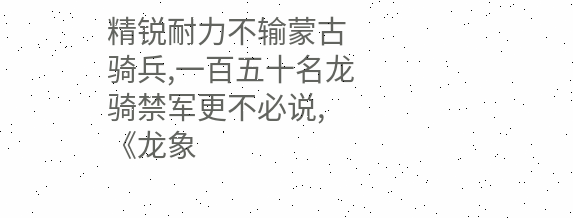精锐耐力不输蒙古骑兵,一百五十名龙骑禁军更不必说,《龙象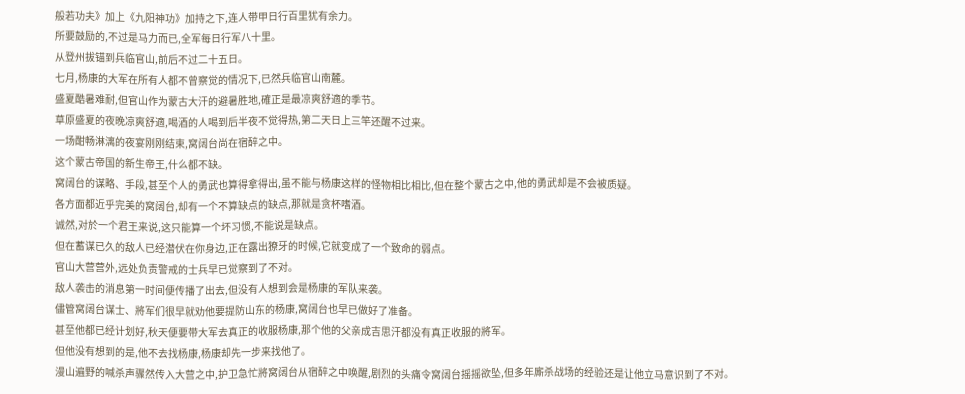般若功夫》加上《九阳神功》加持之下,连人带甲日行百里犹有余力。
所要鼓励的,不过是马力而已,全军每日行军八十里。
从登州拔锚到兵临官山,前后不过二十五日。
七月,杨康的大军在所有人都不曾察觉的情况下,已然兵临官山南麓。
盛夏酷暑难耐,但官山作为蒙古大汗的避暑胜地,確正是最凉爽舒適的季节。
草原盛夏的夜晚凉爽舒適,喝酒的人喝到后半夜不觉得热,第二天日上三竿还醒不过来。
一场酣畅淋漓的夜宴刚刚结束,窝阔台尚在宿醉之中。
这个蒙古帝国的新生帝王,什么都不缺。
窝阔台的谋略、手段,甚至个人的勇武也算得拿得出,虽不能与杨康这样的怪物相比相比,但在整个蒙古之中,他的勇武却是不会被质疑。
各方面都近乎完美的窝阔台,却有一个不算缺点的缺点,那就是贪杯嗜酒。
诚然,对於一个君王来说,这只能算一个坏习惯,不能说是缺点。
但在蓄谋已久的敌人已经潜伏在你身边,正在露出獠牙的时候,它就变成了一个致命的弱点。
官山大营营外,远处负责警戒的士兵早已觉察到了不对。
敌人袭击的消息第一时间便传播了出去,但没有人想到会是杨康的军队来袭。
儘管窝阔台谋士、將军们很早就劝他要提防山东的杨康,窝阔台也早已做好了准备。
甚至他都已经计划好,秋天便要带大军去真正的收服杨康,那个他的父亲成吉思汗都没有真正收服的將军。
但他没有想到的是,他不去找杨康,杨康却先一步来找他了。
漫山遍野的喊杀声骤然传入大营之中,护卫急忙將窝阔台从宿醉之中唤醒,剧烈的头痛令窝阔台摇摇欲坠,但多年廝杀战场的经验还是让他立马意识到了不对。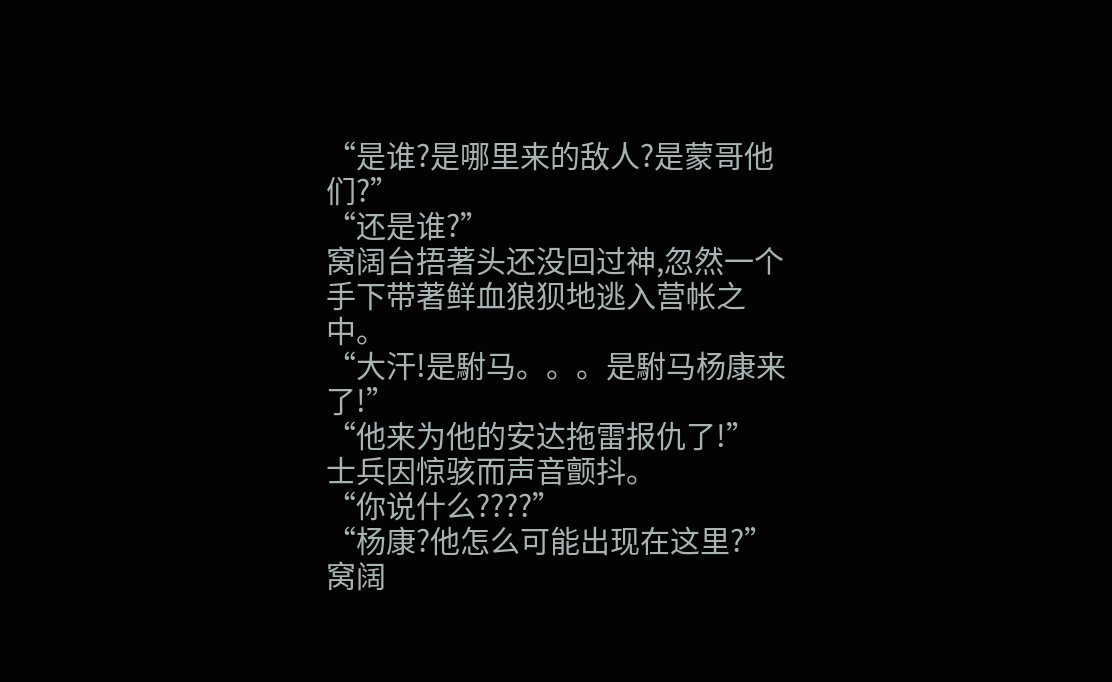“是谁?是哪里来的敌人?是蒙哥他们?”
“还是谁?”
窝阔台捂著头还没回过神,忽然一个手下带著鲜血狼狈地逃入营帐之中。
“大汗!是駙马。。。是駙马杨康来了!”
“他来为他的安达拖雷报仇了!”
士兵因惊骇而声音颤抖。
“你说什么????”
“杨康?他怎么可能出现在这里?”
窝阔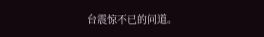台震惊不已的问道。